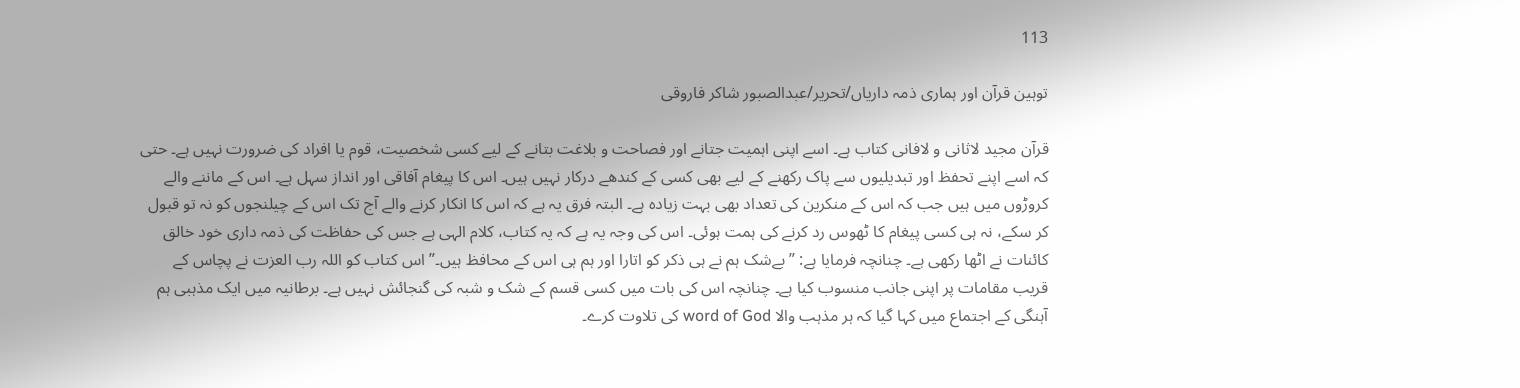113

توہین قرآن اور ہماری ذمہ داریاں/تحریر/عبدالصبور شاکر فاروقی

قرآن مجید لاثانی و لافانی کتاب ہے۔ اسے اپنی اہمیت جتانے اور فصاحت و بلاغت بتانے کے لیے کسی شخصیت، قوم یا افراد کی ضرورت نہیں ہے۔ حتی کہ اسے اپنے تحفظ اور تبدیلیوں سے پاک رکھنے کے لیے بھی کسی کے کندھے درکار نہیں ہیں۔ اس کا پیغام آفاقی اور انداز سہل ہے۔ اس کے ماننے والے کروڑوں میں ہیں جب کہ اس کے منکرین کی تعداد بھی بہت زیادہ ہے۔ البتہ فرق یہ ہے کہ اس کا انکار کرنے والے آج تک اس کے چیلنجوں کو نہ تو قبول کر سکے، نہ ہی کسی پیغام کا ٹھوس رد کرنے کی ہمت ہوئی۔ اس کی وجہ یہ ہے کہ یہ کتاب، کلام الہی ہے جس کی حفاظت کی ذمہ داری خود خالق کائنات نے اٹھا رکھی ہے۔ چنانچہ فرمایا ہے: ”بےشک ہم نے ہی ذکر کو اتارا اور ہم ہی اس کے محافظ ہیں۔” اس کتاب کو اللہ رب العزت نے پچاس کے قریب مقامات پر اپنی جانب منسوب کیا ہے۔ چنانچہ اس کی بات میں کسی قسم کے شک و شبہ کی گنجائش نہیں ہے۔ برطانیہ میں ایک مذہبی ہم آہنگی کے اجتماع میں کہا گیا کہ ہر مذہب والا word of God کی تلاوت کرے۔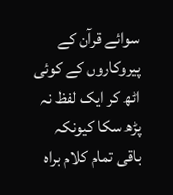سوائے قرآن کے پیروکاروں کے کوئی اٹھ کر ایک لفظ نہ پڑھ سکا کیونکہ باقی تمام کلام براہ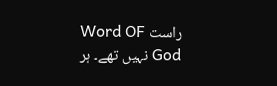راست Word OF God نہیں تھے۔ ہر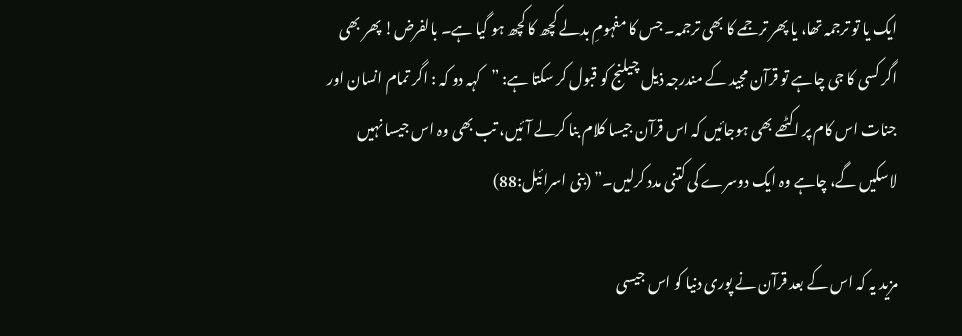ایک یا تو ترجمہ تھا، یا پھر ترجمے کا بھی ترجمہ۔ جس کا مفہومِ بدلے کچھ کا کچھ ہو گیا ہے۔ بالفرض! پھر بھی اگر کسی کا جی چاہے تو قرآن مجید کے مندرجہ ذیل چیلنج کو قبول کر سکتا ہے: ”کہہ دو کہ : اگر تمام انسان اور جنات اس کام پر اکٹھے بھی ہوجائیں کہ اس قرآن جیسا کلام بنا کرلے آئیں، تب بھی وہ اس جیسا نہیں لاسکیں گے، چاہے وہ ایک دوسرے کی کتنی مدد کرلیں۔” (بنی اسرائیل:88)

مزید یہ کہ اس کے بعد قرآن نے پوری دنیا کو اس جیسی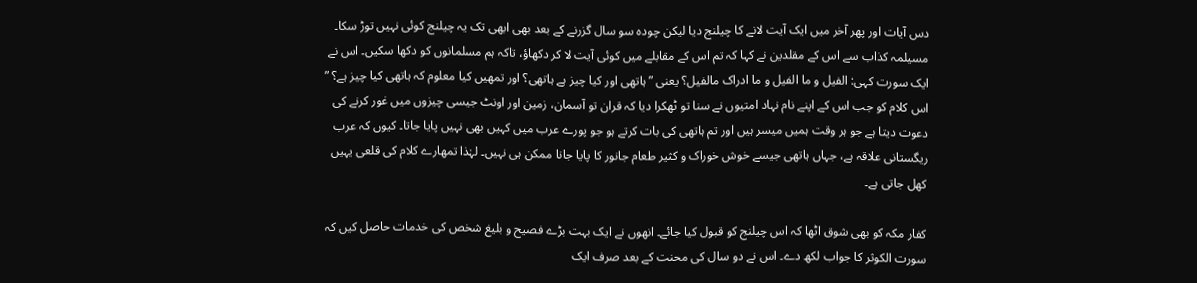دس آیات اور پھر آخر میں ایک آیت لانے کا چیلنج دیا لیکن چودہ سو سال گزرنے کے بعد بھی ابھی تک یہ چیلنج کوئی نہیں توڑ سکا۔ مسیلمہ کذاب سے اس کے مقلدین نے کہا کہ تم اس کے مقابلے میں کوئی آیت لا کر دکھاؤ، تاکہ ہم مسلمانوں کو دکھا سکیں۔ اس نے ایک سورت کہی: الفیل و ما الفیل و ما ادراک مالفیل؟ یعنی ”ہاتھی اور کیا چیز ہے ہاتھی؟ اور تمھیں کیا معلوم کہ ہاتھی کیا چیز ہے؟ ” اس کلام کو جب اس کے اپنے نام نہاد امتیوں نے سنا تو ٹھکرا دیا کہ قران تو آسمان، زمین اور اونٹ جیسی چیزوں میں غور کرنے کی دعوت دیتا ہے جو ہر وقت ہمیں میسر ہیں اور تم ہاتھی کی بات کرتے ہو جو پورے عرب میں کہیں بھی نہیں پایا جاتا۔ کیوں کہ عرب ریگستانی علاقہ ہے، جہاں ہاتھی جیسے خوش خوراک و کثیر طعام جانور کا پایا جانا ممکن ہی نہیں۔ لہٰذا تمھارے کلام کی قلعی یہیں کھل جاتی ہے۔

کفار مکہ کو بھی شوق اٹھا کہ اس چیلنج کو قبول کیا جائے۔ انھوں نے ایک بہت بڑے فصیح و بلیغ شخص کی خدمات حاصل کیں کہ سورت الکوثر کا جواب لکھ دے۔ اس نے دو سال کی محنت کے بعد صرف ایک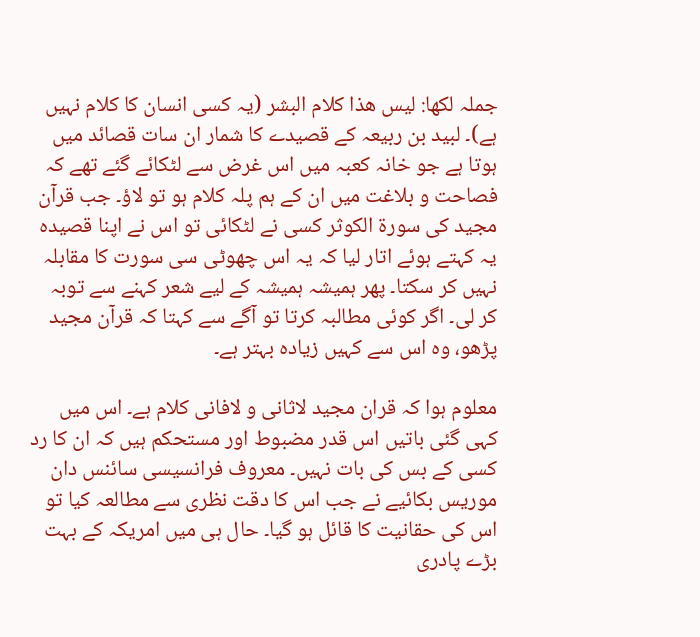جملہ لکھا: لیس ھذا کلام البشر (یہ کسی انسان کا کلام نہیں ہے)۔ لبید بن ربیعہ کے قصیدے کا شمار ان سات قصائد میں ہوتا ہے جو خانہ کعبہ میں اس غرض سے لٹکائے گئے تھے کہ فصاحت و بلاغت میں ان کے ہم پلہ کلام ہو تو لاؤ۔ جب قرآن مجید کی سورۃ الکوثر کسی نے لٹکائی تو اس نے اپنا قصیدہ یہ کہتے ہوئے اتار لیا کہ یہ اس چھوٹی سی سورت کا مقابلہ نہیں کر سکتا۔ پھر ہمیشہ ہمیشہ کے لیے شعر کہنے سے توبہ کر لی۔ اگر کوئی مطالبہ کرتا تو آگے سے کہتا کہ قرآن مجید پڑھو، وہ اس سے کہیں زیادہ بہتر ہے۔

معلوم ہوا کہ قران مجید لاثانی و لافانی کلام ہے۔ اس میں کہی گئی باتیں اس قدر مضبوط اور مستحکم ہیں کہ ان کا رد کسی کے بس کی بات نہیں۔ معروف فرانسیسی سائنس دان موریس بکائیے نے جب اس کا دقت نظری سے مطالعہ کیا تو اس کی حقانیت کا قائل ہو گیا۔ حال ہی میں امریکہ کے بہت بڑے پادری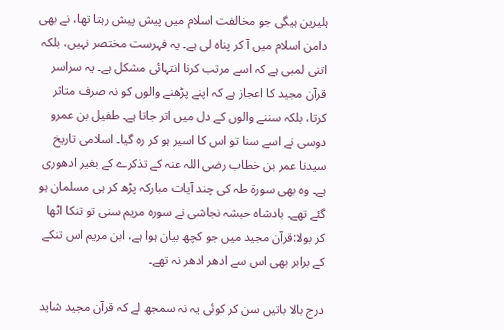ہلیرین ہیگی جو مخالفت اسلام میں پیش پیش رہتا تھا، نے بھی دامن اسلام میں آ کر پناہ لی ہے۔ یہ فہرست مختصر نہیں، بلکہ اتنی لمبی ہے کہ اسے مرتب کرنا انتہائی مشکل ہے۔ یہ سراسر قرآن مجید کا اعجاز ہے کہ اپنے پڑھنے والوں کو نہ صرف متاثر کرتا، بلکہ سننے والوں کے دل میں اتر جاتا ہے۔ طفیل بن عمرو دوسی نے اسے سنا تو اس کا اسیر ہو کر رہ گیا۔ اسلامی تاریخ سیدنا عمر بن خطاب رضی اللہ عنہ کے تذکرے کے بغیر ادھوری ہے۔ وہ بھی سورۃ طہ کی چند آیات مبارکہ پڑھ کر ہی مسلمان ہو گئے تھے۔ بادشاہ حبشہ نجاشی نے سورہ مریم سنی تو تنکا اٹھا کر بولا:قرآن مجید میں جو کچھ بیان ہوا ہے، ابن مریم اس تنکے کے برابر بھی اس سے ادھر ادھر نہ تھے۔

درج بالا باتیں سن کر کوئی یہ نہ سمجھ لے کہ قرآن مجید شاید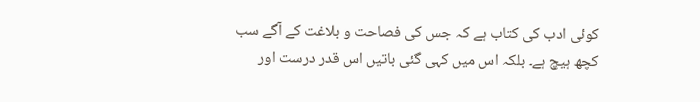کوئی ادب کی کتاب ہے کہ جس کی فصاحت و بلاغت کے آگے سب کچھ ہیچ ہے۔ بلکہ اس میں کہی گئی باتیں اس قدر درست اور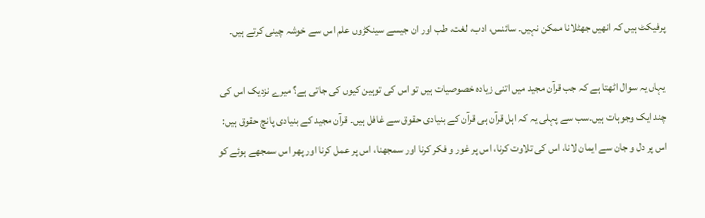پرفیکٹ ہیں کہ انھیں جھٹلانا ممکن نہیں۔ سائنس، ادب، لغت، طب اور ان جیسے سینکڑوں علم اس سے خوشہ چینی کرتے ہیں۔

یہاں یہ سوال اٹھتا ہے کہ جب قرآن مجید میں اتنی زیادہ خصوصیات ہیں تو اس کی توہین کیوں کی جاتی ہے؟ میرے نزدیک اس کی چند ایک وجوہات ہیں۔سب سے پہلی یہ کہ اہل قرآن ہی قرآن کے بنیادی حقوق سے غافل ہیں۔ قرآن مجید کے بنیادی پانچ حقوق ہیں: اس پر دل و جان سے ایمان لانا، اس کی تلاوت کرنا، اس پر غور و فکر کرنا اور سمجھنا، اس پر عمل کرنا اور پھر اس سمجھے ہوئے کو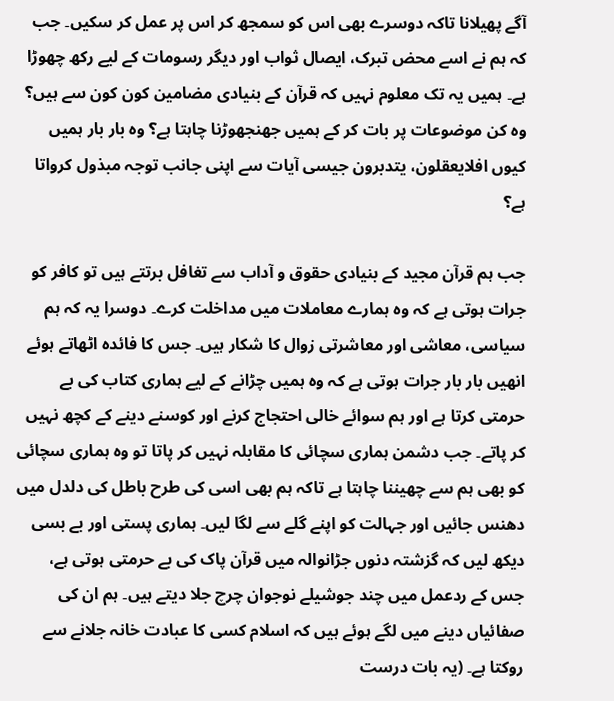آگے پھیلانا تاکہ دوسرے بھی اس کو سمجھ کر اس پر عمل کر سکیں۔ جب کہ ہم نے اسے محض تبرک، ایصال ثواب اور دیگر رسومات کے لیے رکھ چھوڑا ہے۔ ہمیں یہ تک معلوم نہیں کہ قرآن کے بنیادی مضامین کون کون سے ہیں؟ وہ کن موضوعات پر بات کر کے ہمیں جھنجھوڑنا چاہتا ہے؟ وہ بار بار ہمیں کیوں افلایعقلون، یتدبرون جیسی آیات سے اپنی جانب توجہ مبذول کرواتا ہے؟

جب ہم قرآن مجید کے بنیادی حقوق و آداب سے تغافل برتتے ہیں تو کافر کو جرات ہوتی ہے کہ وہ ہمارے معاملات میں مداخلت کرے۔ دوسرا یہ کہ ہم سیاسی، معاشی اور معاشرتی زوال کا شکار ہیں۔ جس کا فائدہ اٹھاتے ہوئے انھیں بار بار جرات ہوتی ہے کہ وہ ہمیں چڑانے کے لیے ہماری کتاب کی بے حرمتی کرتا ہے اور ہم سوائے خالی احتجاج کرنے اور کوسنے دینے کے کچھ نہیں کر پاتے۔ جب دشمن ہماری سچائی کا مقابلہ نہیں کر پاتا تو وہ ہماری سچائی کو بھی ہم سے چھیننا چاہتا ہے تاکہ ہم بھی اسی کی طرح باطل کی دلدل میں دھنس جائیں اور جہالت کو اپنے گلے سے لگا لیں۔ ہماری پستی اور بے بسی دیکھ لیں کہ گزشتہ دنوں جڑانوالہ میں قرآن پاک کی بے حرمتی ہوتی ہے، جس کے ردعمل میں چند جوشیلے نوجوان چرچ جلا دیتے ہیں۔ ہم ان کی صفائیاں دینے میں لگے ہوئے ہیں کہ اسلام کسی کا عبادت خانہ جلانے سے روکتا ہے۔ (یہ بات درست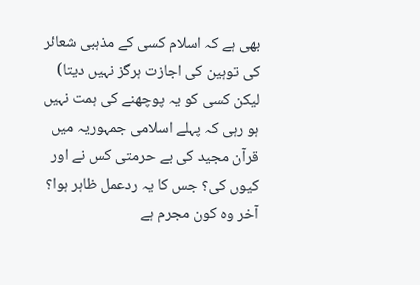بھی ہے کہ اسلام کسی کے مذہبی شعائر کی توہین کی اجازت ہرگز نہیں دیتا) لیکن کسی کو یہ پوچھنے کی ہمت نہیں ہو رہی کہ پہلے اسلامی جمہوریہ میں قرآن مجید کی بے حرمتی کس نے اور کیوں کی؟ جس کا یہ ردعمل ظاہر ہوا؟ آخر وہ کون مجرم ہے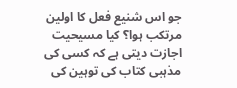جو اس شنیع فعل کا اولین مرتکب ہوا؟ کیا مسیحیت اجازت دیتی ہے کہ کسی کی مذہبی کتاب کی توہین کی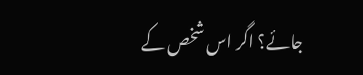جائے؟ اگر اس شخص کے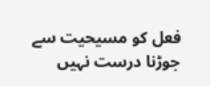فعل کو مسیحیت سے جوڑنا درست نہیں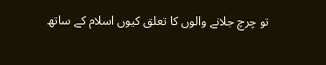تو چرچ جلانے والوں کا تعلق کیوں اسلام کے ساتھ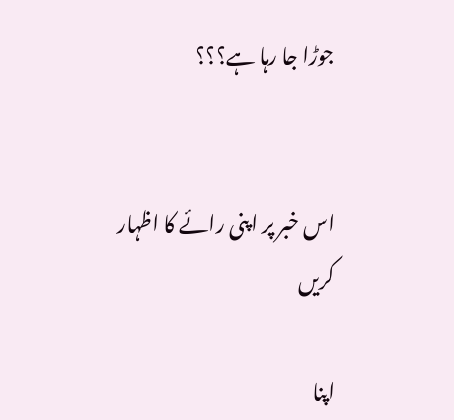جوڑا جا رہا ہے؟؟؟


اس خبر پر اپنی رائے کا اظہار کریں

اپنا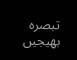تبصرہ بھیجیں